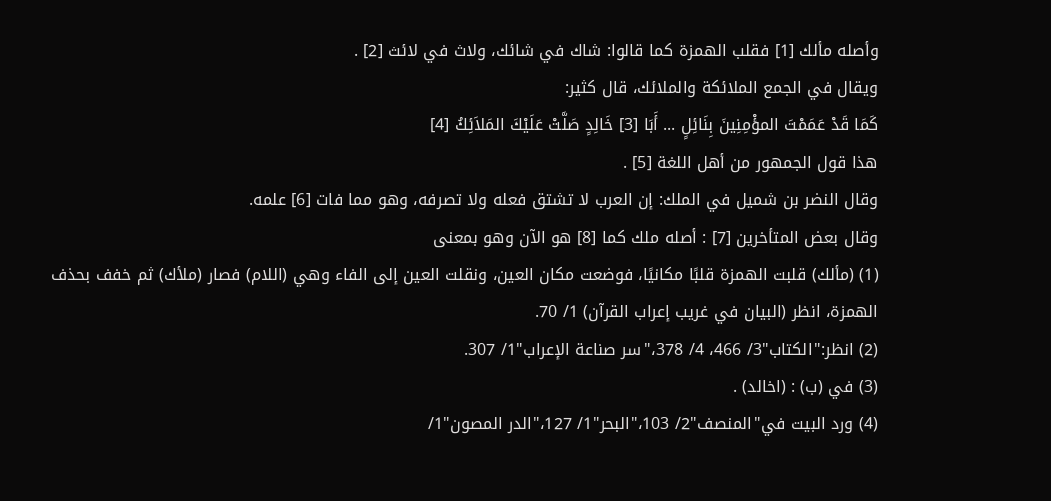وأصله مألك [1] فقلب الهمزة كما قالوا: شاك في شائك، ولاث في لائث [2] .
ويقال في الجمع الملائكة والملائك، قال كثير:
كَمَا قَدْ عَمَمْتَ المؤْمِنِينَ بِنَائِلٍ ... أَبَا [3] خَالِدٍ صَلَّتْ عَلَيْكَ المَلاَئِكُ [4]
هذا قول الجمهور من أهل اللغة [5] .
وقال النضر بن شميل في الملك: إن العرب لا تشتق فعله ولا تصرفه، وهو مما فات [6] علمه.
وقال بعض المتأخرين [7] : أصله ملك كما [8] هو الآن وهو بمعنى
(1) (مألك) قلبت الهمزة قلبًا مكانيًا، فوضعت مكان العين، ونقلت العين إلى الفاء وهي (اللام) فصار (ملأك) ثم خفف بحذف الهمزة، انظر (البيان في غريب إعراب القرآن) 1/ 70.
(2) انظر:"الكتاب"3/ 466، 4/ 378،"سر صناعة الإعراب"1/ 307.
(3) في (ب) : (اخالد) .
(4) ورد البيت في"المنصف"2/ 103،"البحر"1/ 127،"الدر المصون"1/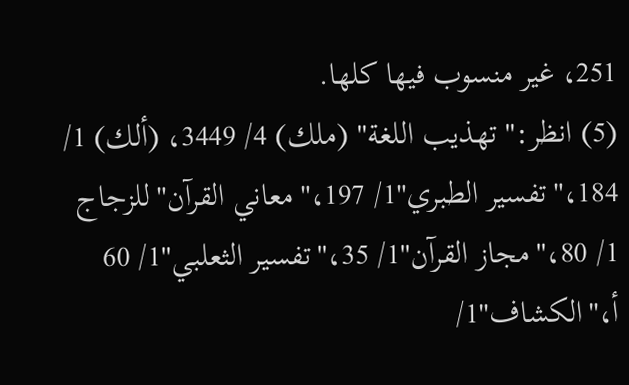251، غير منسوب فيها كلها.
(5) انظر:"تهذيب اللغة" (ملك) 4/ 3449، (ألك) 1/ 184،"تفسير الطبري"1/ 197،"معاني القرآن"للزجاج 1/ 80،"مجاز القرآن"1/ 35،"تفسير الثعلبي"1/ 60 أ،"الكشاف"1/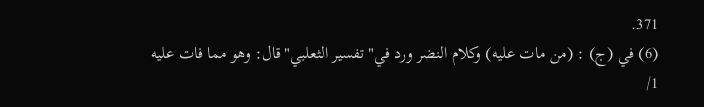371.
(6) في (ج) : (من مات عليه) وكلام النضر ورد في"تفسير الثعلبي"قال: وهو مما فات عليه 1/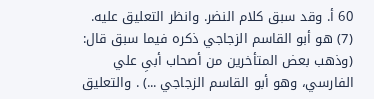60 أ. وقد سبق كلام النضر. وانظر التعليق عليه.
(7) هو أبو القاسم الزجاجي ذكره فيما سبق قال: (وذهب بعض المتأخرين من أصحاب أبىِ علي الفارسي، وهو أبو القاسم الزجاجي ...) . والتعليق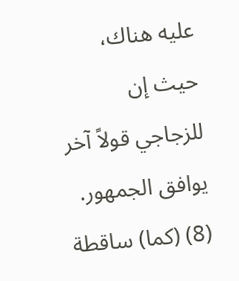عليه هناك، حيث إن للزجاجي قولاً آخر يوافق الجمهور.
(8) (كما) ساقطة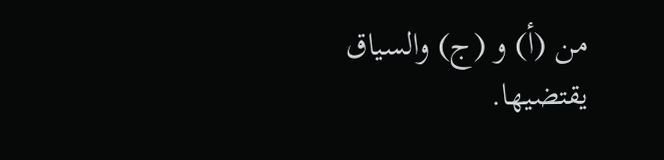من (أ) و (ج) والسياق يقتضيها.